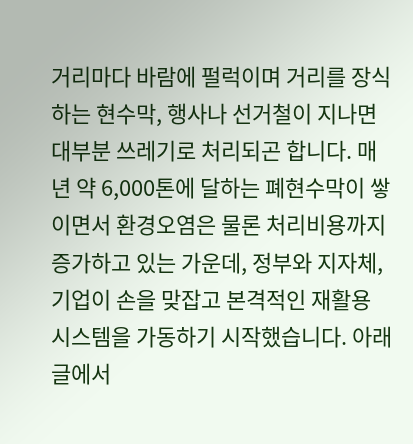거리마다 바람에 펄럭이며 거리를 장식하는 현수막, 행사나 선거철이 지나면 대부분 쓰레기로 처리되곤 합니다. 매년 약 6,000톤에 달하는 폐현수막이 쌓이면서 환경오염은 물론 처리비용까지 증가하고 있는 가운데, 정부와 지자체, 기업이 손을 맞잡고 본격적인 재활용 시스템을 가동하기 시작했습니다. 아래 글에서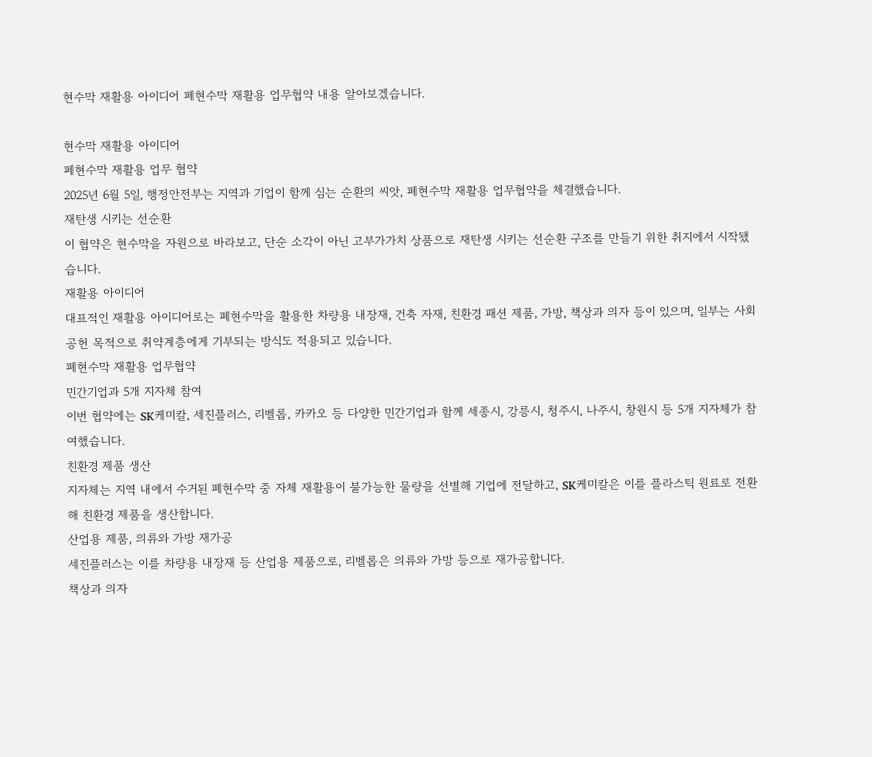현수막 재활용 아이디어 폐현수막 재활용 업무협약 내용 알아보겠습니다.

현수막 재활용 아이디어
폐현수막 재활용 업무 협약
2025년 6월 5일, 행정안전부는 지역과 기업이 함께 심는 순환의 씨앗, 폐현수막 재활용 업무협약을 체결했습니다.
재탄생 시키는 선순환
이 협약은 현수막을 자원으로 바라보고, 단순 소각이 아닌 고부가가치 상품으로 재탄생 시키는 선순환 구조를 만들기 위한 취지에서 시작됐습니다.
재활용 아이디어
대표적인 재활용 아이디어로는 폐현수막을 활용한 차량용 내장재, 건축 자재, 친환경 패션 제품, 가방, 책상과 의자 등이 있으며, 일부는 사회공헌 목적으로 취약계층에게 기부되는 방식도 적용되고 있습니다.
폐현수막 재활용 업무협약
민간기업과 5개 지자체 참여
이번 협약에는 SK케미칼, 세진플러스, 리벨롭, 카카오 등 다양한 민간기업과 함께 세종시, 강릉시, 청주시, 나주시, 창원시 등 5개 지자체가 참여했습니다.
친환경 제품 생산
지자체는 지역 내에서 수거된 폐현수막 중 자체 재활용이 불가능한 물량을 선별해 기업에 전달하고, SK케미칼은 이를 플라스틱 원료로 전환해 친환경 제품을 생산합니다.
산업용 제품, 의류와 가방 재가공
세진플러스는 이를 차량용 내장재 등 산업용 제품으로, 리벨롭은 의류와 가방 등으로 재가공합니다.
책상과 의자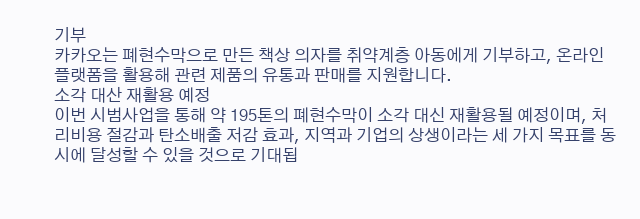기부
카카오는 폐현수막으로 만든 책상 의자를 취약계층 아동에게 기부하고, 온라인 플랫폼을 활용해 관련 제품의 유통과 판매를 지원합니다.
소각 대산 재활용 예정
이번 시범사업을 통해 약 195톤의 폐현수막이 소각 대신 재활용될 예정이며, 처리비용 절감과 탄소배출 저감 효과, 지역과 기업의 상생이라는 세 가지 목표를 동시에 달성할 수 있을 것으로 기대됩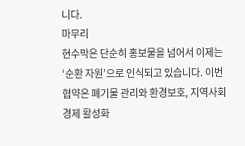니다.
마무리
현수막은 단순히 홍보물을 넘어서 이제는 ‘순환 자원’으로 인식되고 있습니다. 이번 협약은 폐기물 관리와 환경보호, 지역사회 경제 활성화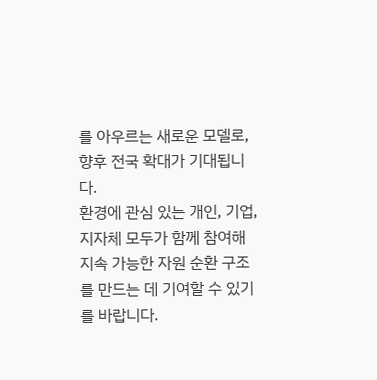를 아우르는 새로운 모델로, 향후 전국 확대가 기대됩니다.
환경에 관심 있는 개인, 기업, 지자체 모두가 함께 참여해 지속 가능한 자원 순환 구조를 만드는 데 기여할 수 있기를 바랍니다.